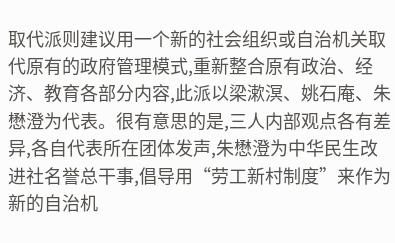取代派则建议用一个新的社会组织或自治机关取代原有的政府管理模式,重新整合原有政治、经济、教育各部分内容,此派以梁漱溟、姚石庵、朱懋澄为代表。很有意思的是,三人内部观点各有差异,各自代表所在团体发声,朱懋澄为中华民生改进社名誉总干事,倡导用“劳工新村制度”来作为新的自治机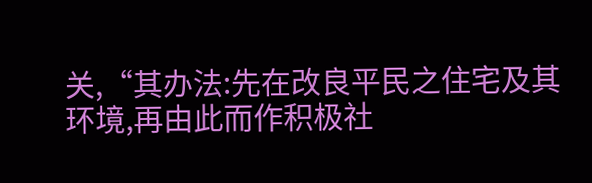关,“其办法:先在改良平民之住宅及其环境,再由此而作积极社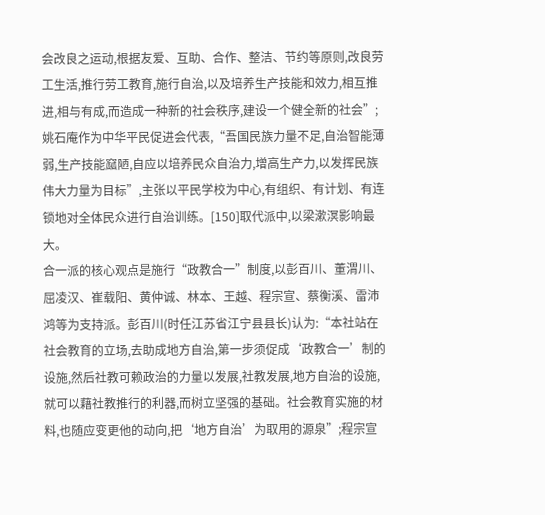会改良之运动,根据友爱、互助、合作、整洁、节约等原则,改良劳工生活,推行劳工教育,施行自治,以及培养生产技能和效力,相互推进,相与有成,而造成一种新的社会秩序,建设一个健全新的社会”;姚石庵作为中华平民促进会代表,“吾国民族力量不足,自治智能薄弱,生产技能窳陋,自应以培养民众自治力,增高生产力,以发挥民族伟大力量为目标”,主张以平民学校为中心,有组织、有计划、有连锁地对全体民众进行自治训练。[150]取代派中,以梁漱溟影响最大。
合一派的核心观点是施行“政教合一”制度,以彭百川、董渭川、屈凌汉、崔载阳、黄仲诚、林本、王越、程宗宣、蔡衡溪、雷沛鸿等为支持派。彭百川(时任江苏省江宁县县长)认为:“本社站在社会教育的立场,去助成地方自治,第一步须促成‘政教合一’制的设施,然后社教可赖政治的力量以发展,社教发展,地方自治的设施,就可以藉社教推行的利器,而树立坚强的基础。社会教育实施的材料,也随应变更他的动向,把‘地方自治’为取用的源泉”;程宗宣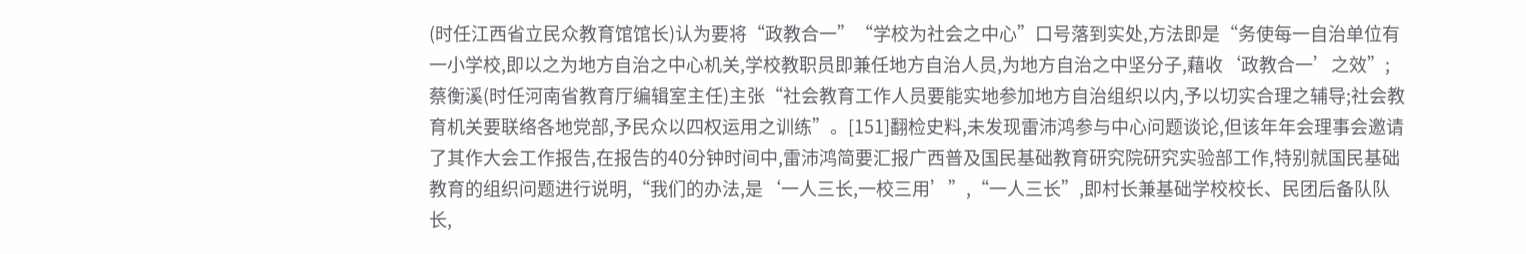(时任江西省立民众教育馆馆长)认为要将“政教合一”“学校为社会之中心”口号落到实处,方法即是“务使每一自治单位有一小学校,即以之为地方自治之中心机关,学校教职员即兼任地方自治人员,为地方自治之中坚分子,藉收‘政教合一’之效”;蔡衡溪(时任河南省教育厅编辑室主任)主张“社会教育工作人员要能实地参加地方自治组织以内,予以切实合理之辅导;社会教育机关要联络各地党部,予民众以四权运用之训练”。[151]翻检史料,未发现雷沛鸿参与中心问题谈论,但该年年会理事会邀请了其作大会工作报告,在报告的40分钟时间中,雷沛鸿简要汇报广西普及国民基础教育研究院研究实验部工作,特别就国民基础教育的组织问题进行说明,“我们的办法,是‘一人三长,一校三用’”,“一人三长”,即村长兼基础学校校长、民团后备队队长,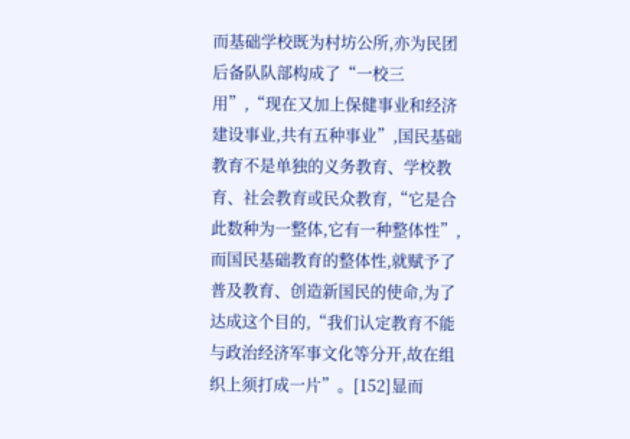而基础学校既为村坊公所,亦为民团后备队队部构成了“一校三用”,“现在又加上保健事业和经济建设事业,共有五种事业”,国民基础教育不是单独的义务教育、学校教育、社会教育或民众教育,“它是合此数种为一整体,它有一种整体性”,而国民基础教育的整体性,就赋予了普及教育、创造新国民的使命,为了达成这个目的,“我们认定教育不能与政治经济军事文化等分开,故在组织上须打成一片”。[152]显而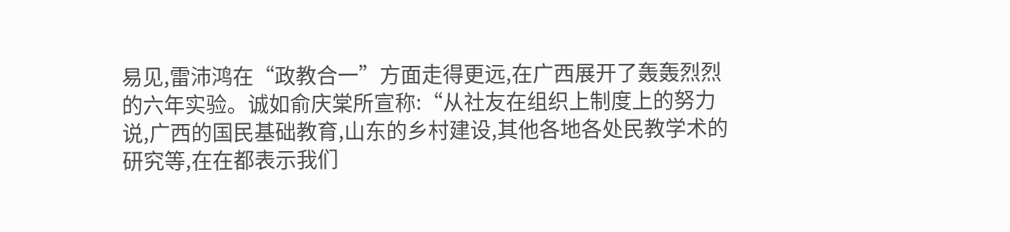易见,雷沛鸿在“政教合一”方面走得更远,在广西展开了轰轰烈烈的六年实验。诚如俞庆棠所宣称:“从社友在组织上制度上的努力说,广西的国民基础教育,山东的乡村建设,其他各地各处民教学术的研究等,在在都表示我们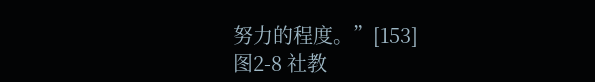努力的程度。”[153]
图2-8 社教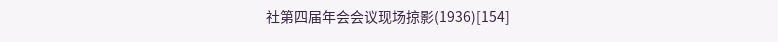社第四届年会会议现场掠影(1936)[154]